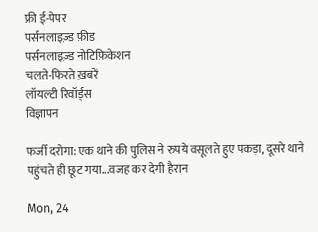फ्री ई-पेपर
पर्सनलाइज़्ड फ़ीड
पर्सनलाइज़्ड नोटिफ़िकेशन
चलते-फिरते ख़बरें
लॉयल्टी रिवॉर्ड्स
विज्ञापन

फर्जी दरोगा: एक थाने की पुलिस ने रुपये वसूलते हुए पकड़ा, दूसरे थाने पहुंचते ही छूट गया...वजह कर देगी हैरान

Mon, 24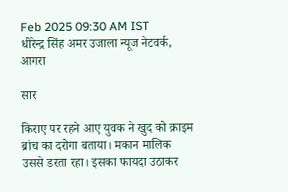Feb 2025 09:30 AM IST
धीरेन्द्र सिंह अमर उजाला न्यूज नेटवर्क, आगरा

सार

किराए पर रहने आए युवक ने खुद को क्राइम ब्रांच का दरोगा बताया। मकान मालिक उससे डरता रहा। इसका फायदा उठाकर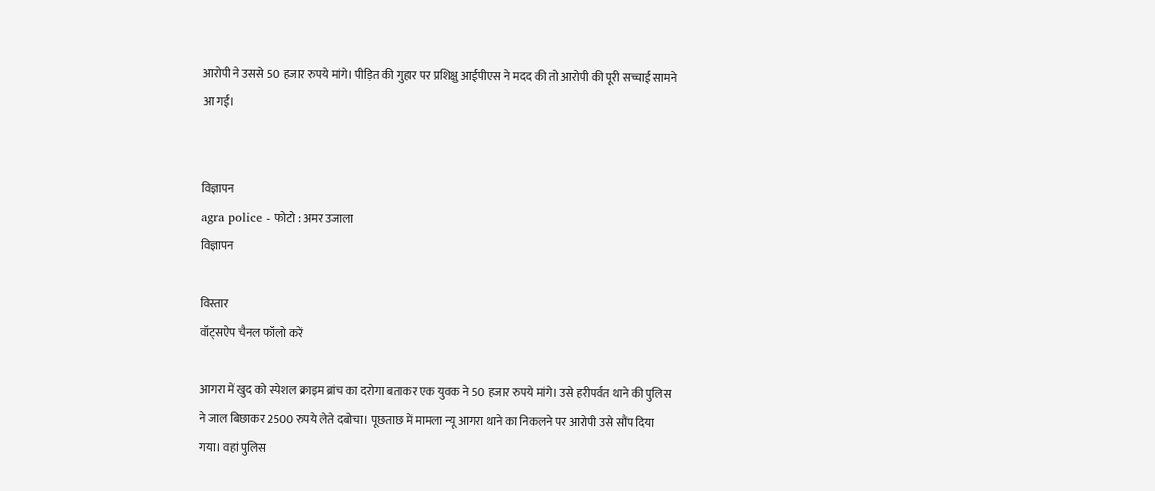आरोपी ने उससे 50 हजार रुपये मांगे। पीड़ित की गुहार पर प्रशिक्षु आईपीएस ने मदद की तो आरोपी की पूरी सच्चाई सामने आ गई।


विज्ञापन
agra police - फोटो : अमर उजाला
विज्ञापन

विस्तार
वॉट्सऐप चैनल फॉलो करें

आगरा में खुद को स्पेशल क्राइम ब्रांच का दरोगा बताकर एक युवक ने 50 हजार रुपये मांगे। उसे हरीपर्वत थाने की पुलिस ने जाल बिछाकर 2500 रुपये लेते दबोचा। पूछताछ में मामला न्यू आगरा थाने का निकलने पर आरोपी उसे सौंप दिया गया। वहां पुलिस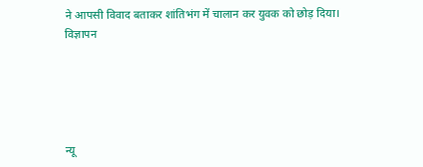ने आपसी विवाद बताकर शांतिभंग में चालान कर युवक को छोड़ दिया।
विज्ञापन





न्यू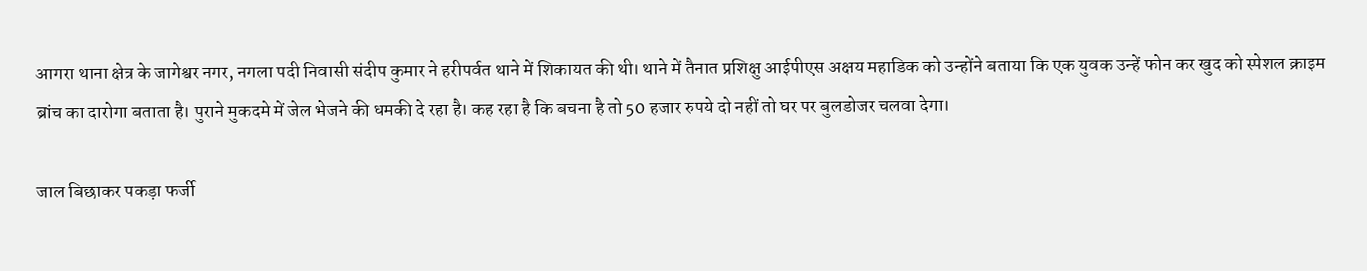आगरा थाना क्षेत्र के जागेश्वर नगर, नगला पदी निवासी संदीप कुमार ने हरीपर्वत थाने में शिकायत की थी। थाने में तैनात प्रशिक्षु आईपीएस अक्षय महाडिक को उन्होंने बताया कि एक युवक उन्हें फोन कर खुद को स्पेशल क्राइम ब्रांच का दारोगा बताता है। पुराने मुकदमे में जेल भेजने की धमकी दे रहा है। कह रहा है कि बचना है तो 50 हजार रुपये दो नहीं तो घर पर बुलडोजर चलवा देगा।

जाल बिछाकर पकड़ा फर्जी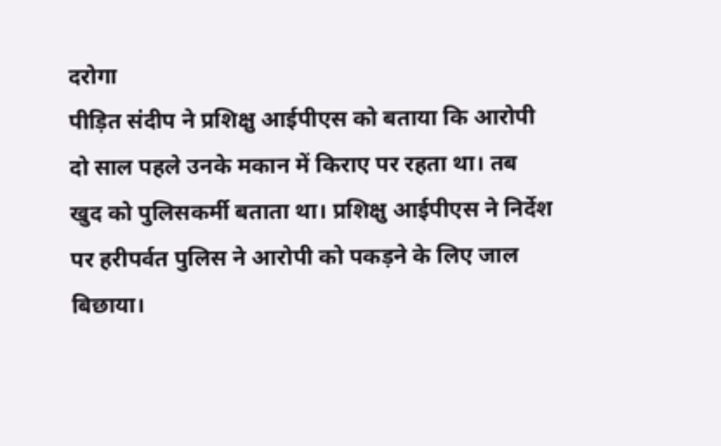दरोगा
पीड़ित संदीप ने प्रशिक्षु आईपीएस को बताया कि आरोपी दो साल पहले उनके मकान में किराए पर रहता था। तब खुद को पुलिसकर्मी बताता था। प्रशिक्षु आईपीएस ने निर्देश पर हरीपर्वत पुलिस ने आरोपी को पकड़ने के लिए जाल बिछाया।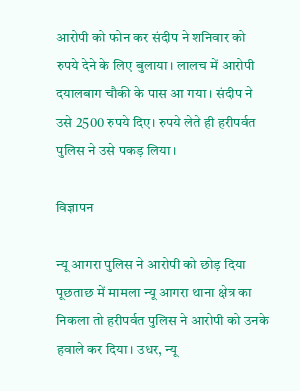आरोपी को फोन कर संदीप ने शनिवार को रुपये देने के लिए बुलाया। लालच में आरोपी दयालबाग चौकी के पास आ गया। संदीप ने उसे 2500 रुपये दिए। रुपये लेते ही हरीपर्वत पुलिस ने उसे पकड़ लिया।

विज्ञापन

न्यू आगरा पुलिस ने आरोपी को छोड़ दिया
पूछताछ में मामला न्यू आगरा थाना क्षेत्र का निकला तो हरीपर्वत पुलिस ने आरोपी को उनके हवाले कर दिया। उधर, न्यू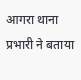आगरा थाना प्रभारी ने बताया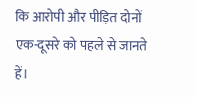कि आरोपी और पीड़ित दोनों एक-दूसरे को पहले से जानते हें।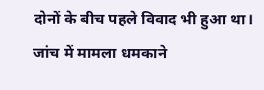दोनों के बीच पहले विवाद भी हुआ था। जांच में मामला धमकाने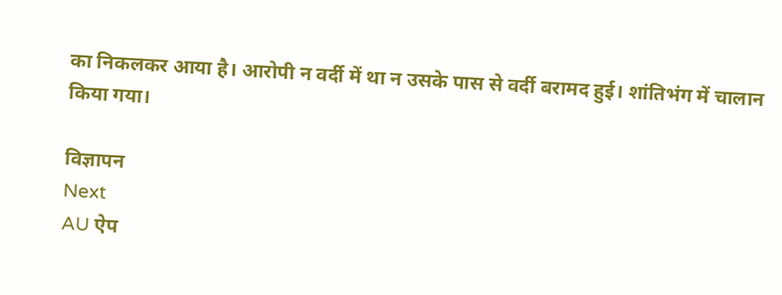का निकलकर आया है। आरोपी न वर्दी में था न उसके पास से वर्दी बरामद हुई। शांतिभंग में चालान किया गया।

विज्ञापन
Next
AU ऐप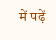में पढ़ें